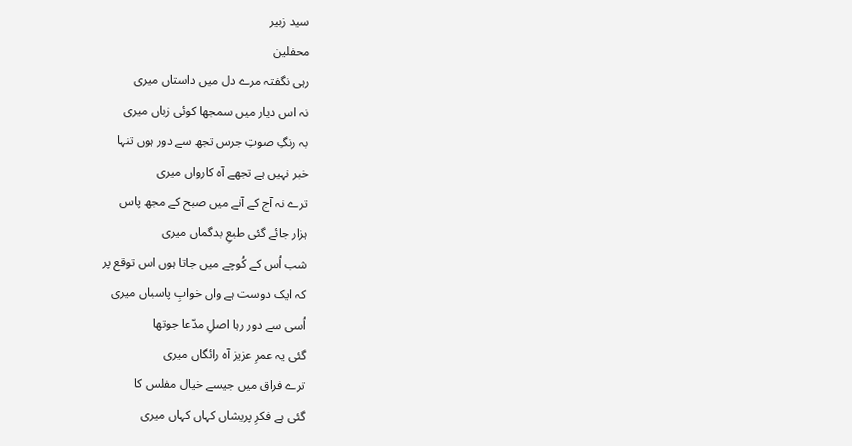سید زبیر
محفلین
رہی نگفتہ مرے دل میں داستاں میری
نہ اس دیار میں سمجھا کوئی زباں میری
بہ رنگِ صوتِ جرس تجھ سے دور ہوں تنہا
خبر نہیں ہے تجھے آہ کارواں میری
ترے نہ آج کے آنے میں صبح کے مجھ پاس
ہزار جائے گئی طبعِ بدگماں میری
شب اُس کے کُوچے میں جاتا ہوں اس توقع پر
کہ ایک دوست ہے واں خوابِ پاسباں میری
اُسی سے دور رہا اصلِ مدّعا جوتھا
گئی یہ عمرِ عزیز آہ رائگاں میری
ترے فراق میں جیسے خیال مفلس کا
گئی ہے فکرِ پریشاں کہاں کہاں میری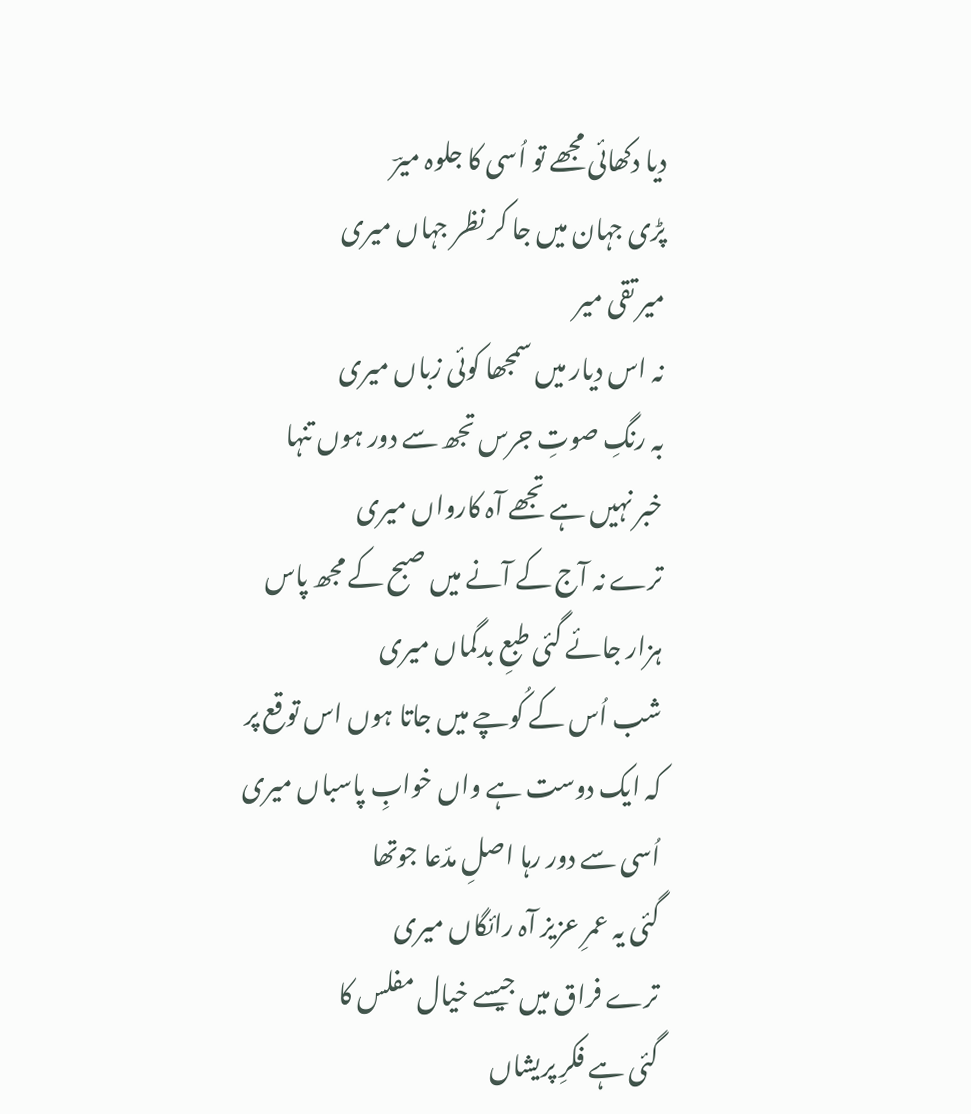دیا دکھائی مجھے تو اُسی کا جلوہ میرؔ
پڑی جہان میں جا کر نظر جہاں میری
میر تقی میر
نہ اس دیار میں سمجھا کوئی زباں میری
بہ رنگِ صوتِ جرس تجھ سے دور ہوں تنہا
خبر نہیں ہے تجھے آہ کارواں میری
ترے نہ آج کے آنے میں صبح کے مجھ پاس
ہزار جائے گئی طبعِ بدگماں میری
شب اُس کے کُوچے میں جاتا ہوں اس توقع پر
کہ ایک دوست ہے واں خوابِ پاسباں میری
اُسی سے دور رہا اصلِ مدّعا جوتھا
گئی یہ عمرِ عزیز آہ رائگاں میری
ترے فراق میں جیسے خیال مفلس کا
گئی ہے فکرِ پریشاں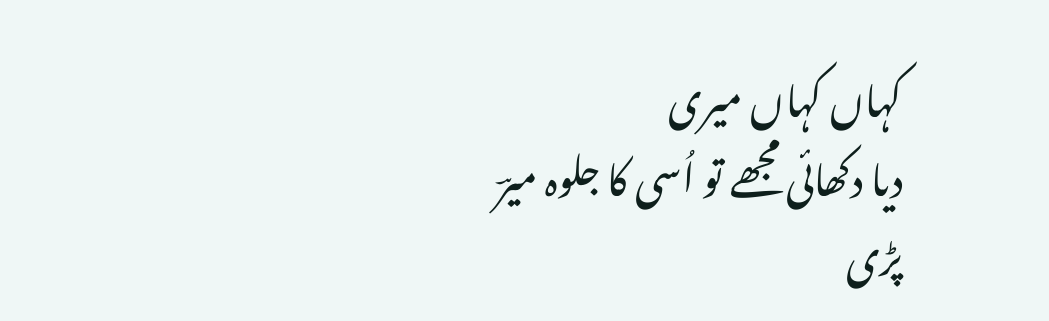کہاں کہاں میری
دیا دکھائی مجھے تو اُسی کا جلوہ میرؔ
پڑی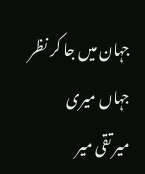جہان میں جا کر نظر جہاں میری
میر تقی میر